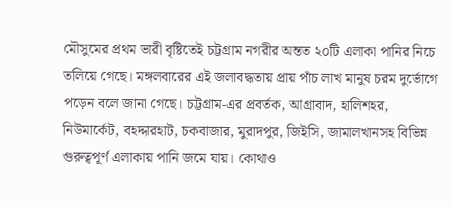মৌসুমের প্রথম ভারী বৃষ্টিতেই চট্টগ্রাম নগরীর অন্তত ২০টি এলাকা পানির নিচে তলিয়ে গেছে। মঙ্গলবারের এই জলাবদ্ধতায় প্রায় পাঁচ লাখ মানুষ চরম দুর্ভোগে পড়েন বলে জানা গেছে। চট্টগ্রাম-এর প্রবর্তক, আগ্রাবাদ, হালিশহর, নিউমার্কেট, বহদ্দারহাট, চকবাজার, মুরাদপুর, জিইসি, জামালখানসহ বিভিন্ন গুরুত্বপূর্ণ এলাকায় পানি জমে যায়। কোথাও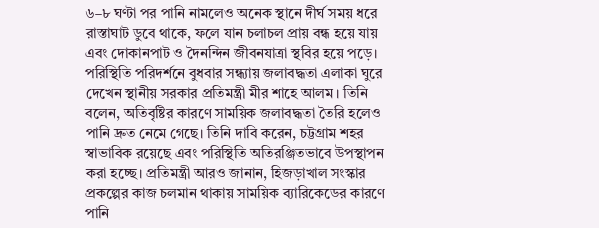৬–৮ ঘণ্টা পর পানি নামলেও অনেক স্থানে দীর্ঘ সময় ধরে রাস্তাঘাট ডুবে থাকে, ফলে যান চলাচল প্রায় বন্ধ হয়ে যায় এবং দোকানপাট ও দৈনন্দিন জীবনযাত্রা স্থবির হয়ে পড়ে।
পরিস্থিতি পরিদর্শনে বুধবার সন্ধ্যায় জলাবদ্ধতা এলাকা ঘুরে দেখেন স্থানীয় সরকার প্রতিমন্ত্রী মীর শাহে আলম। তিনি বলেন, অতিবৃষ্টির কারণে সাময়িক জলাবদ্ধতা তৈরি হলেও পানি দ্রুত নেমে গেছে। তিনি দাবি করেন, চট্টগ্রাম শহর স্বাভাবিক রয়েছে এবং পরিস্থিতি অতিরঞ্জিতভাবে উপস্থাপন করা হচ্ছে। প্রতিমন্ত্রী আরও জানান, হিজড়াখাল সংস্কার প্রকল্পের কাজ চলমান থাকায় সাময়িক ব্যারিকেডের কারণে পানি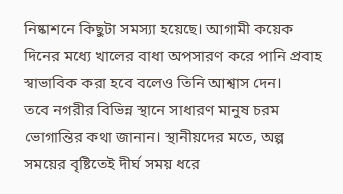নিষ্কাশনে কিছুটা সমস্যা হয়েছে। আগামী কয়েক দিনের মধ্যে খালের বাধা অপসারণ করে পানি প্রবাহ স্বাভাবিক করা হবে বলেও তিনি আশ্বাস দেন।
তবে নগরীর বিভিন্ন স্থানে সাধারণ মানুষ চরম ভোগান্তির কথা জানান। স্থানীয়দের মতে, অল্প সময়ের বৃষ্টিতেই দীর্ঘ সময় ধরে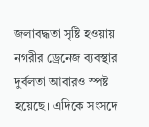জলাবদ্ধতা সৃষ্টি হওয়ায় নগরীর ড্রেনেজ ব্যবস্থার দুর্বলতা আবারও স্পষ্ট হয়েছে। এদিকে সংসদে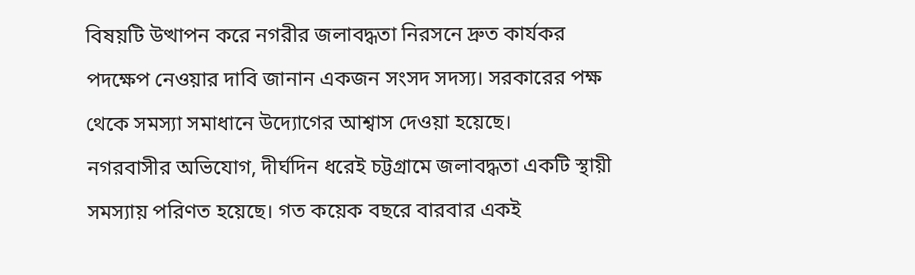বিষয়টি উত্থাপন করে নগরীর জলাবদ্ধতা নিরসনে দ্রুত কার্যকর পদক্ষেপ নেওয়ার দাবি জানান একজন সংসদ সদস্য। সরকারের পক্ষ থেকে সমস্যা সমাধানে উদ্যোগের আশ্বাস দেওয়া হয়েছে।
নগরবাসীর অভিযোগ, দীর্ঘদিন ধরেই চট্টগ্রামে জলাবদ্ধতা একটি স্থায়ী সমস্যায় পরিণত হয়েছে। গত কয়েক বছরে বারবার একই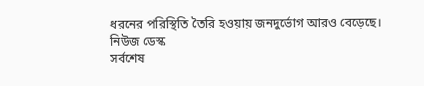ধরনের পরিস্থিতি তৈরি হওয়ায় জনদুর্ভোগ আরও বেড়েছে।
নিউজ ডেস্ক
সর্বশেষ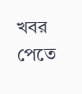খবর পেতে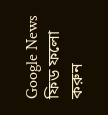Google News ফিড ফলো করুন